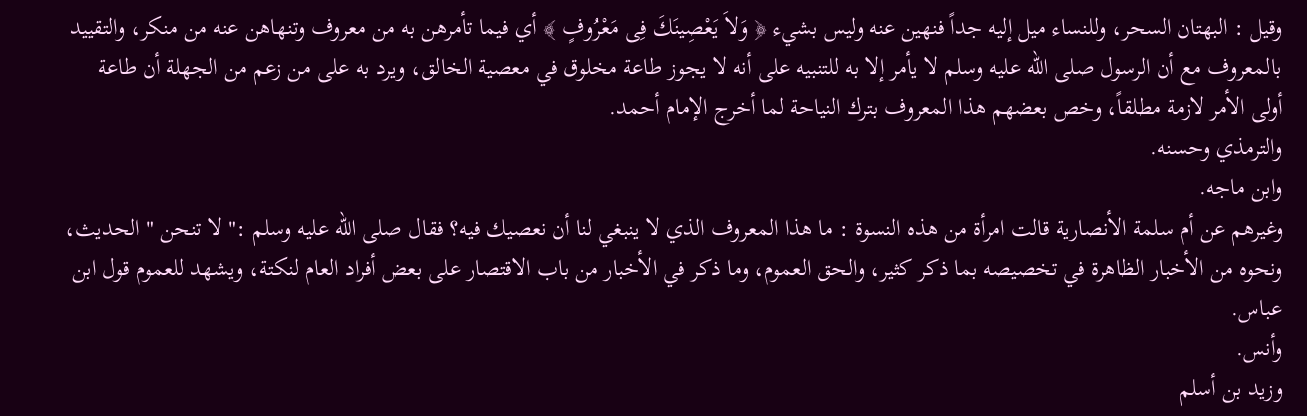وقيل : البهتان السحر، وللنساء ميل إليه جداً فنهين عنه وليس بشيء ﴿ وَلاَ يَعْصِينَكَ فِى مَعْرُوفٍ ﴾ أي فيما تأمرهن به من معروف وتنهاهن عنه من منكر، والتقييد بالمعروف مع أن الرسول صلى الله عليه وسلم لا يأمر إلا به للتنبيه على أنه لا يجوز طاعة مخلوق في معصية الخالق، ويرد به على من زعم من الجهلة أن طاعة أولى الأمر لازمة مطلقاً، وخص بعضهم هذا المعروف بترك النياحة لما أخرج الإمام أحمد.
والترمذي وحسنه.
وابن ماجه.
وغيرهم عن أم سلمة الأنصارية قالت امرأة من هذه النسوة : ما هذا المعروف الذي لا ينبغي لنا أن نعصيك فيه؟ فقال صلى الله عليه وسلم :" لا تنحن " الحديث، ونحوه من الأخبار الظاهرة في تخصيصه بما ذكر كثير، والحق العموم، وما ذكر في الأخبار من باب الاقتصار على بعض أفراد العام لنكتة، ويشهد للعموم قول ابن عباس.
وأنس.
وزيد بن أسلم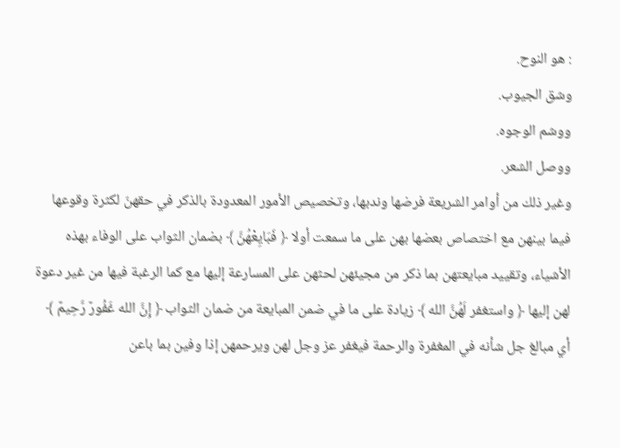: هو النوح.
وشق الجيوب.
ووشم الوجوه.
ووصل الشعر.
وغير ذلك من أوامر الشريعة فرضها وندبها، وتخصيص الأمور المعدودة بالذكر في حقهنّ لكثرة وقوعها فيما بينهن مع اختصاص بعضها بهن على ما سمعت أولا ﴿ فَبَايِعْهُنَّ ﴾ بضمان الثواب على الوفاء بهذه الأشياء، وتقييد مبايعتهن بما ذكر من مجيئهن لحثهن على المسارعة إليها مع كما الرغبة فيها من غير دعوة لهن إليها ﴿ واستغفر لَهُنَّ الله ﴾ زيادة على ما في ضمن المبايعة من ضمان الثواب ﴿ إِنَّ الله غَفُورٌ رَّحِيمٌ ﴾ أي مبالغ جل شأنه في المغفرة والرحمة فيغفر عز وجل لهن ويرحمهن إذا وفين بما باعن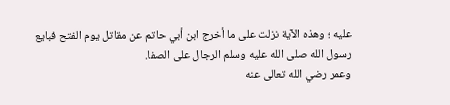عليه ؛ وهذه الآية نزلت على ما أخرج ابن أبي حاتم عن مقاتل يوم الفتح فبايع رسول الله صلى الله عليه وسلم الرجال على الصفا.
وعمر رضي الله تعالى عنه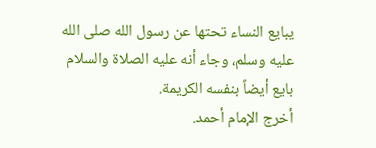يبايع النساء تحتها عن رسول الله صلى الله عليه وسلم، وجاء أنه عليه الصلاة والسلام بايع أيضاً بنفسه الكريمة.
أخرج الإمام أحمد.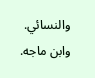والنسائي.
وابن ماجه.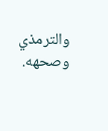والترمذي وصحهه.